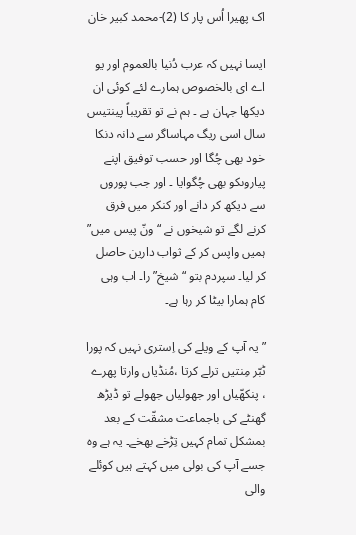اک پھیرا اُس پار کا (2)-محمد کبیر خان

ایسا نہیں کہ عرب دُنیا بالعموم اور یو اے ای بالخصوص ہمارے لئے کوئی ان دیکھا جہان ہے ۔ ہم نے تو تقریباً پینتیس سال اسی ریگ مہاساگر سے دانہ دنکا خود بھی چُگا اور حسب توفیق اپنے پیاروںکو بھی چُگوایا ۔ اور جب پوروں سے دیکھ کر دانے اور کنکر میں فرق کرنے لگے تو شیخوں نے “ونّ پیس میں” ہمیں واپس کر کے ثواب دارین حاصل کر لیا۔ سپردم بتو “شیخ” را۔ اب وہی کام ہمارا بیٹا کر رہا ہے۔

” یہ آپ کے ویلے کی اِستری نہیں کہ پورا ٹبّر مِنتیں ترلے کرتا ،مُنڈیاں وارتا پھرے ، پنکھّیاں اور جھولیاں جھولے تو ڈیڑھ گھنٹے کی باجماعت مشقّت کے بعد بمشکل تمام کہیں تِڑخے بھخے۔ یہ ہے وہ جسے آپ کی بولی میں کہتے ہیں کوئلے والی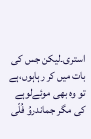استری۔لیکن جس کی بات میں کر رہاہوں،ہے تو وہ بھی موئےلوہے کی مگر جماندروُ فُلّی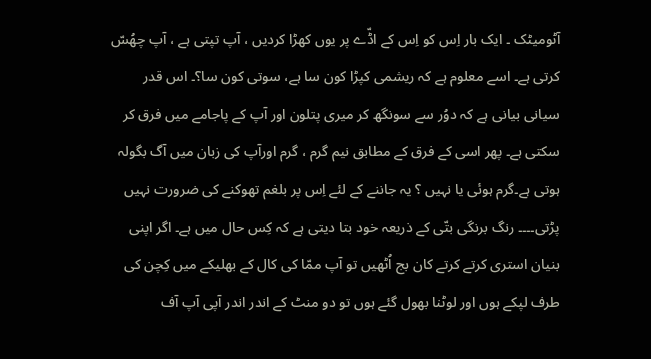آٹومیٹک ۔ ایک بار اِس کو اِس کے اڈّے پر یوں کھڑا کردیں ، آپ تپتی ہے ، آپ چھُسّ کرتی ہے۔ اسے معلوم ہے کہ ریشمی کپڑا کون سا ہے، سوتی کون سا؟۔ اس قدر سیانی بیانی ہے کہ دوُر سے سونگھ کر میری پتلون اور آپ کے پاجامے میں فرق کر سکتی ہے۔ پھر اسی کے فرق کے مطابق نیم گرم ، گرم اورآپ کی زبان میں آگ بگولہ ہوتی ہے۔گرم ہوئی یا نہیں ؟ یہ جاننے کے لئے اِس پر بلغم تھوکنے کی ضرورت نہیں پڑتی۔۔۔۔ رنگ برنگی بتّی کے ذریعہ خود بتا دیتی ہے کہ کِس حال میں ہے۔ اگر اپنی بنیان استری کرتے کرتے کان بج اُٹھیں تو آپ ممّا کی کال کے بھلیکے میں کِچن کی طرف لپکے ہوں اور لوٹنا بھول گئے ہوں تو دو منٹ کے اندر اندر آپی آپ آف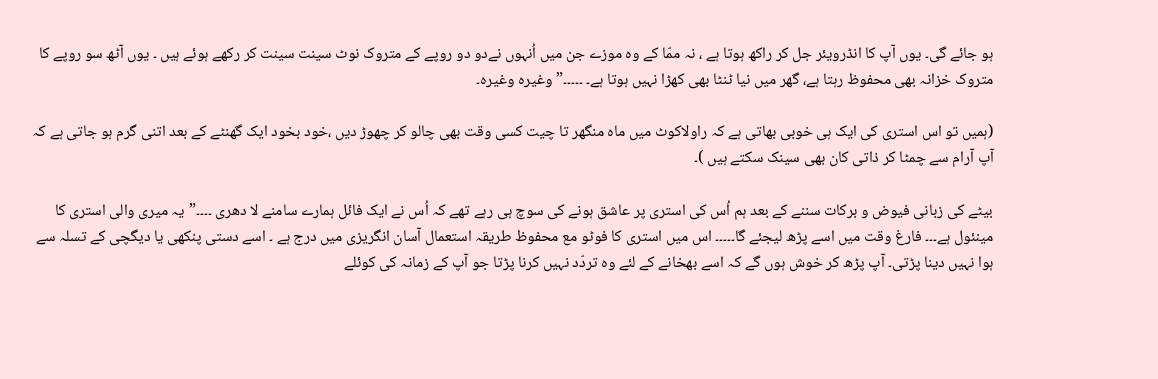ہو جائے گی۔ یوں آپ کا انڈرویئر جل کر راکھ ہوتا ہے ، نہ ممّا کے وہ موزے جن میں اُنہوں نےدو دو روپے کے متروک نوٹ سینت سینت کر رکھے ہوئے ہیں ۔ یوں آٹھ سو روپے کا متروک خزانہ بھی محفوظ رہتا ہے، گھر میں نیا ٹنٹا بھی کھڑا نہیں ہوتا ہے۔ ۔۔۔۔۔”وغیرہ وغیرہ۔

(ہمیں تو اس استری کی ایک ہی خوبی بھاتی ہے کہ راولاکوٹ میں ماہ منگھر تا چیت کسی وقت بھی چالو کر چھوڑ دیں ،خود بخود ایک گھنٹے کے بعد اتنی گرم ہو جاتی ہے کہ آپ آرام سے چمٹا کر ذاتی کان بھی سینک سکتے ہیں )۔

بیٹے کی زبانی فیوض و برکات سننے کے بعد ہم اُس کی استری پر عاشق ہونے کی سوچ ہی رہے تھے کہ اُس نے ایک فائل ہمارے سامنے لا دھری ۔۔۔۔”یہ میری والی استری کا مینئول ہے۔۔۔ فارغ وقت میں اسے پڑھ لیجئے گا۔۔۔۔۔ اس میں استری کا فوٹو مع محفوظ طریقہ استعمال آسان انگریزی میں درج ہے ۔ اسے دستی پنکھی یا دیگچی کے تسلہ سے ہوا نہیں دینا پڑتی۔ آپ پڑھ کر خوش ہوں گے کہ اسے بھخانے کے لئے وہ تردّد نہیں کرنا پڑتا جو آپ کے زمانہ کی کوئلے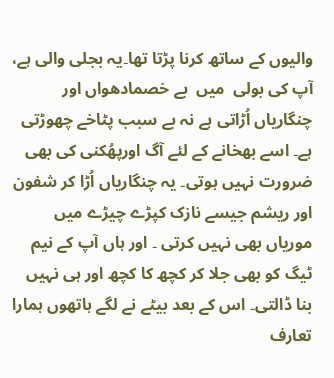والیوں کے ساتھ کرنا پڑتا تھا۔یہ بجلی والی ہے، آپ کی بولی  میں  بے خصمادھواں اور چنگاریاں اُڑاتی ہے نہ بے سبب پٹاخے چھوڑتی ہے۔ اسے بھخانے کے لئے آگ اورپھُکنی کی بھی ضرورت نہیں ہوتی۔ یہ چنگاریاں اُڑا کر شفون اور ریشم جیسے نازک کپڑے چیڑے میں موریاں بھی نہیں کرتی ۔ اور ہاں آپ کے نیم ٹیگ کو بھی جلا کر کچھ کا کچھ اور ہی نہیں بنا ڈالتی۔ اس کے بعد بیٹے نے لگے ہاتھوں ہمارا تعارف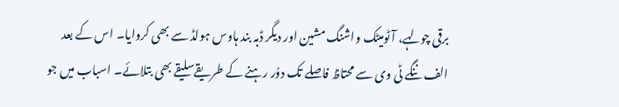برقی چولہے، آٹومیٹک واشنگ مشین اور دیگر ڈبہ بند ہاوس ہولڈ سے بھی کروایا۔ اس کے بعد الف ننگے ٹی وی سے محتاظ فاصلے تک دوُر رہنے کے طریقےسلیقے بھی بتلائے۔ اسباب میں جو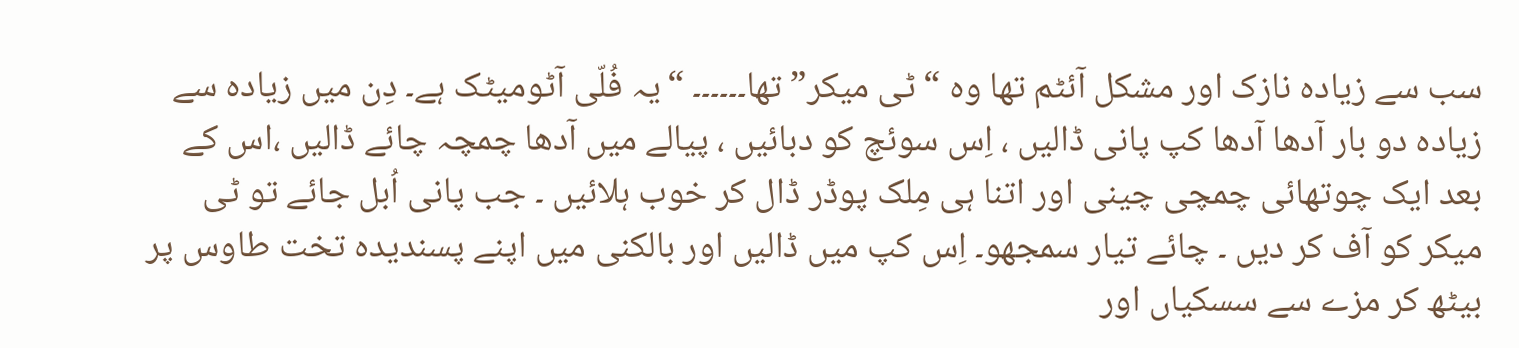سب سے زیادہ نازک اور مشکل آئٹم تھا وہ “ٹی میکر” تھا۔۔۔۔۔۔ “یہ فُلّی آٹومیٹک ہے۔ دِن میں زیادہ سے زیادہ دو بار آدھا آدھا کپ پانی ڈالیں ، اِس سوئچ کو دبائیں ، پیالے میں آدھا چمچہ چائے ڈالیں ،اس کے بعد ایک چوتھائی چمچی چینی اور اتنا ہی مِلک پوڈر ڈال کر خوب ہلائیں ۔ جب پانی اُبل جائے تو ٹی میکر کو آف کر دیں ۔ چائے تیار سمجھو۔ اِس کپ میں ڈالیں اور بالکنی میں اپنے پسندیدہ تخت طاوس پر بیٹھ کر مزے سے سسکیاں اور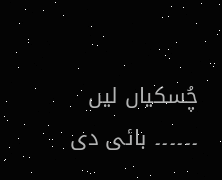چُسکیاں لیں ۔۔۔۔۔۔ بائی دی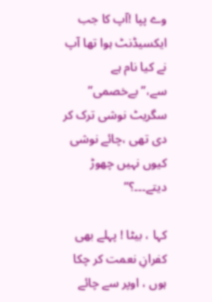وے پپا !آپ کا جب ایکسیڈنٹ ہوا تھا آپ نے کیا نام ہے سے،”بےخصمی” سگریٹ نوشی ترک کر دی تھی ،چائے نوشی کیوں نہیں چھوڑ دیتے۔۔۔؟”

کہا ، بیٹا ! پہلے بھی کفرانِ نعمت کر چکا ہوں ، اوپر سے چائے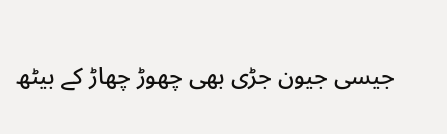جیسی جیون جڑی بھی چھوڑ چھاڑ کے بیٹھ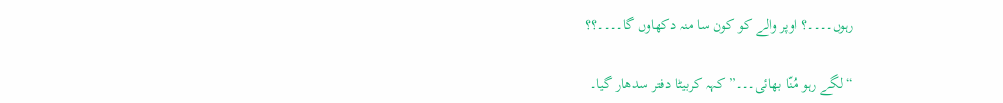رہوں۔۔۔۔؟ اوپر والے کو کون سا منہ دکھاوں گا۔۔۔۔؟؟

“لگے رہو مُنّا بھائی۔۔۔” کہہ کربیٹا دفتر سدھار گیا۔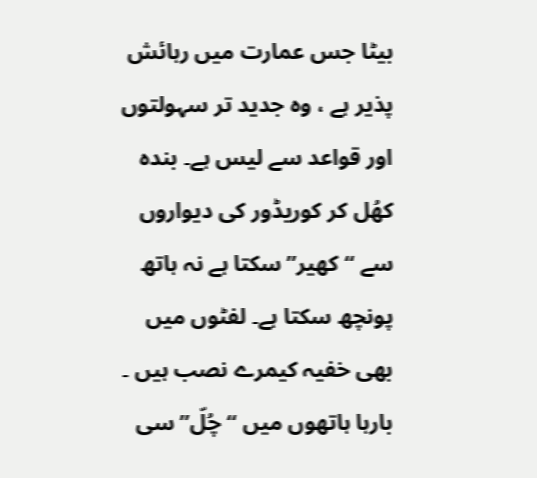بیٹا جس عمارت میں رہائش پذیر ہے ، وہ جدید تر سہولتوں اور قواعد سے لیس ہے۔ بندہ کھُل کر کوریڈور کی دیواروں سے “کھیر”سکتا ہے نہ ہاتھ پونچھ سکتا ہے۔ لفٹوں میں بھی خفیہ کیمرے نصب ہیں ۔ بارہا ہاتھوں میں “چُلّ” سی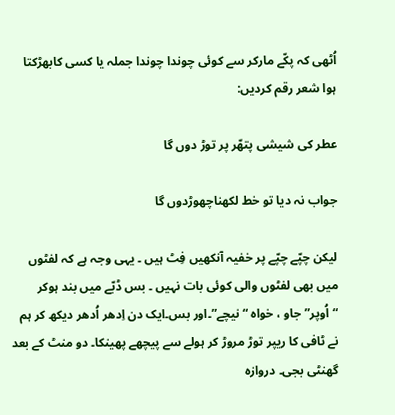اُٹھی کہ پکّے مارکر سے کوئی چوندا چوندا جملہ یا کسی کابھڑکتا ہوا شعر رقم کردیں:

عطر کی شیشی پتھّر پر توڑ دوں گا

جواب نہ دیا تو خط لکھناچھوڑدوں گا

لیکن چپّے چپّے پر خفیہ آنکھیں فِٹ ہیں ۔ یہی وجہ ہے کہ لفٹوں میں بھی لفٹوں والی کوئی بات نہیں ۔ بس ڈبّے میں بند ہوکر “اُوپر”جاو ، خواہ “نیچے”۔اور بس۔ایک دن اِدھر اُدھر دیکھ کر ہم نے ٹافی کا ریپر توڑ مروڑ کر ہولے سے پیچھے پھینکا۔ دو منٹ کے بعد گھنٹی بجی۔ دروازہ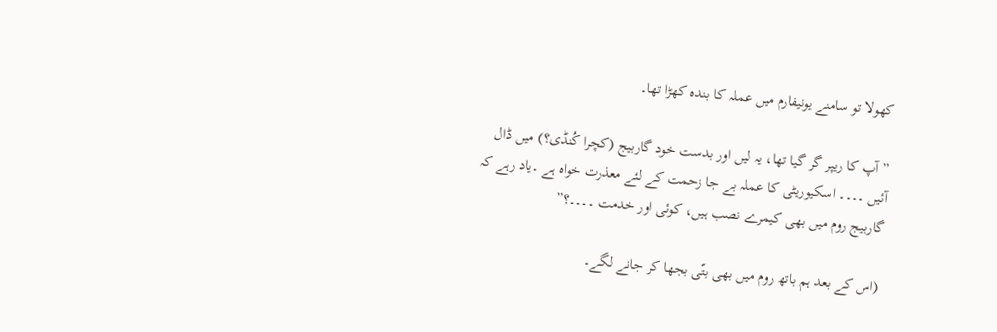کھولا تو سامنے یونیفارم میں عملہ کا بندہ کھڑا تھا۔

” آپ کا ریپر گر گیا تھا، یہ لیں اور بدست خود گاربیج (کچرا کُنڈی؟) میں ڈال آئیں ۔۔۔۔ اسکیوریٹی کا عملہ بے جا زحمت کے لئے معذرت خواہ ہے ۔یاد رہے کہ گاربیج روم میں بھی کیمرے نصب ہیں، کوئی اور خدمت ۔۔۔۔؟”

(اس کے بعد ہم باتھ روم میں بھی بتّی بجھا کر جانے لگے۔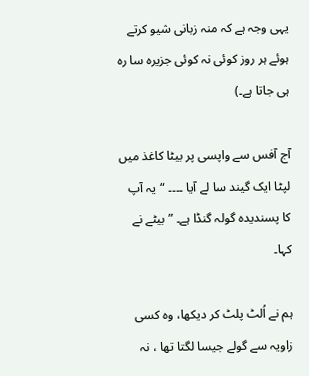یہی وجہ ہے کہ منہ زبانی شیو کرتے ہوئے ہر روز کوئی نہ کوئی جزیرہ سا رہ ہی جاتا ہے۔)

آج آفس سے واپسی پر بیٹا کاغذ میں لپٹا ایک گیند سا لے آیا ۔۔۔۔ “یہ آپ کا پسندیدہ گولہ گنڈا ہے۔ ” بیٹے نے کہا۔

ہم نے اُلٹ پلٹ کر دیکھا، وہ کسی زاویہ سے گولے جیسا لگتا تھا ، نہ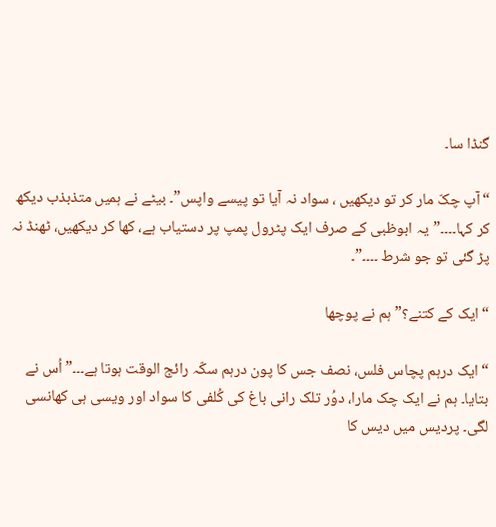گنڈا سا۔

“آپ چکّ مار کر تو دیکھیں ، سواد نہ آیا تو پیسے واپس”۔ بیٹے نے ہمیں متذبذب دیکھ کر کہا۔۔۔۔”یہ ابوظبی کے صرف ایک پٹرول پمپ پر دستیاب ہے، کھا کر دیکھیں، ٹھنڈ نہ پڑ گئی تو جو شرط ۔۔۔۔”۔

“ایک کے کتنے؟” ہم نے پوچھا

“ایک درہم پچاس فلس، نصف جس کا پون درہم سکّہ رائج الوقت ہوتا ہے۔۔۔”اُس نے بتایا۔ ہم نے ایک چک مارا، دوُر تلک رانی باغ کی کُلفی کا سواد اور ویسی ہی کھانسی لگی۔ پردیس میں دیس کا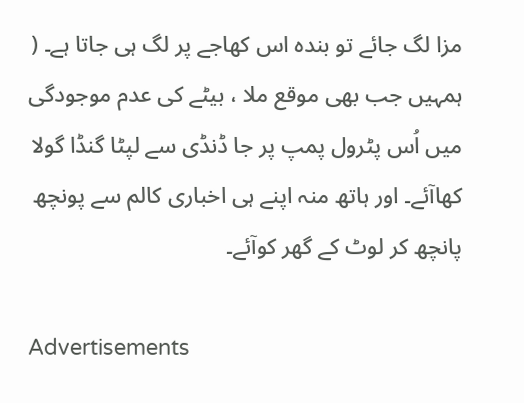مزا لگ جائے تو بندہ اس کھاجے پر لگ ہی جاتا ہے۔ ( ہمہیں جب بھی موقع ملا ، بیٹے کی عدم موجودگی میں اُس پٹرول پمپ پر جا ڈنڈی سے لپٹا گنڈا گولا کھاآئے۔ اور ہاتھ منہ اپنے ہی اخباری کالم سے پونچھ پانچھ کر لوٹ کے گھر کوآئے۔

Advertisements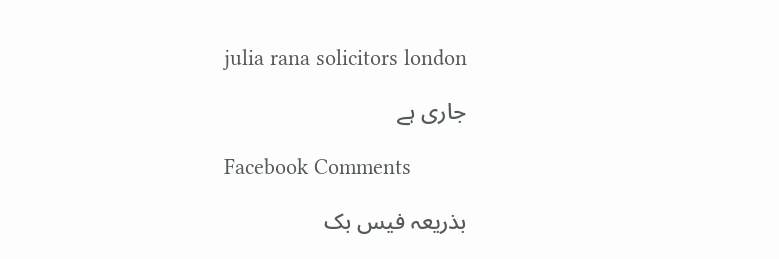julia rana solicitors london

جاری ہے

Facebook Comments

بذریعہ فیس بک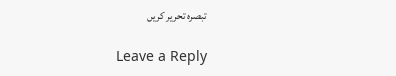تبصرہ تحریر کریں

Leave a Reply